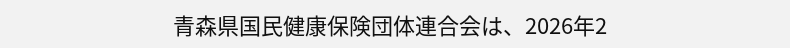青森県国民健康保険団体連合会は、2026年2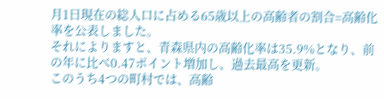月1日現在の総人口に占める65歳以上の高齢者の割合=高齢化率を公表しました。
それによりますと、青森県内の高齢化率は35.9%となり、前の年に比べ0.47ポイント増加し、過去最高を更新。
このうち4つの町村では、高齢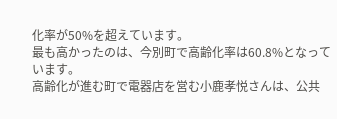化率が50%を超えています。
最も高かったのは、今別町で高齢化率は60.8%となっています。
高齢化が進む町で電器店を営む小鹿孝悦さんは、公共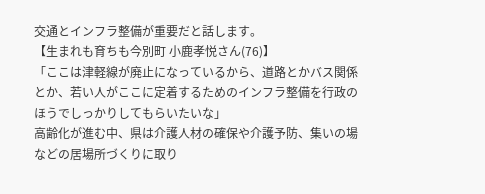交通とインフラ整備が重要だと話します。
【生まれも育ちも今別町 小鹿孝悦さん(76)】
「ここは津軽線が廃止になっているから、道路とかバス関係とか、若い人がここに定着するためのインフラ整備を行政のほうでしっかりしてもらいたいな」
高齢化が進む中、県は介護人材の確保や介護予防、集いの場などの居場所づくりに取り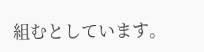組むとしています。